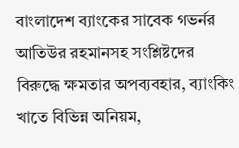বাংলাদেশ ব্যাংকের সাবেক গভর্নর আতিউর রহমানসহ সংশ্লিষ্টদের বিরুদ্ধে ক্ষমতার অপব্যবহার, ব্যাংকিং খাতে বিভিন্ন অনিয়ম,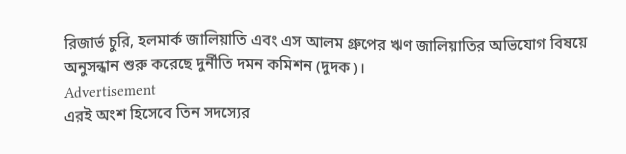রিজার্ভ চুরি, হলমার্ক জালিয়াতি এবং এস আলম গ্রুপের ঋণ জালিয়াতির অভিযোগ বিষয়ে অনুসন্ধান শুরু করেছে দুর্নীতি দমন কমিশন (দুদক)।
Advertisement
এরই অংশ হিসেবে তিন সদস্যের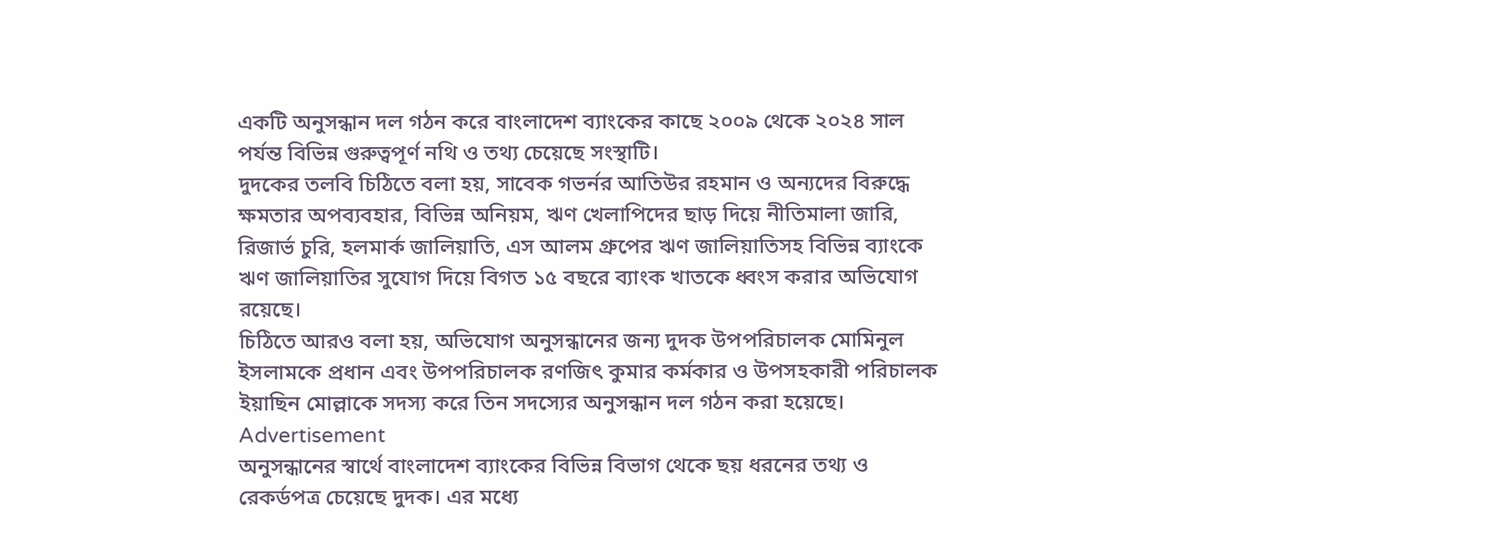একটি অনুসন্ধান দল গঠন করে বাংলাদেশ ব্যাংকের কাছে ২০০৯ থেকে ২০২৪ সাল পর্যন্ত বিভিন্ন গুরুত্বপূর্ণ নথি ও তথ্য চেয়েছে সংস্থাটি।
দুদকের তলবি চিঠিতে বলা হয়, সাবেক গভর্নর আতিউর রহমান ও অন্যদের বিরুদ্ধে ক্ষমতার অপব্যবহার, বিভিন্ন অনিয়ম, ঋণ খেলাপিদের ছাড় দিয়ে নীতিমালা জারি, রিজার্ভ চুরি, হলমার্ক জালিয়াতি, এস আলম গ্রুপের ঋণ জালিয়াতিসহ বিভিন্ন ব্যাংকে ঋণ জালিয়াতির সুযোগ দিয়ে বিগত ১৫ বছরে ব্যাংক খাতকে ধ্বংস করার অভিযোগ রয়েছে।
চিঠিতে আরও বলা হয়, অভিযোগ অনুসন্ধানের জন্য দুদক উপপরিচালক মোমিনুল ইসলামকে প্রধান এবং উপপরিচালক রণজিৎ কুমার কর্মকার ও উপসহকারী পরিচালক ইয়াছিন মোল্লাকে সদস্য করে তিন সদস্যের অনুসন্ধান দল গঠন করা হয়েছে।
Advertisement
অনুসন্ধানের স্বার্থে বাংলাদেশ ব্যাংকের বিভিন্ন বিভাগ থেকে ছয় ধরনের তথ্য ও রেকর্ডপত্র চেয়েছে দুদক। এর মধ্যে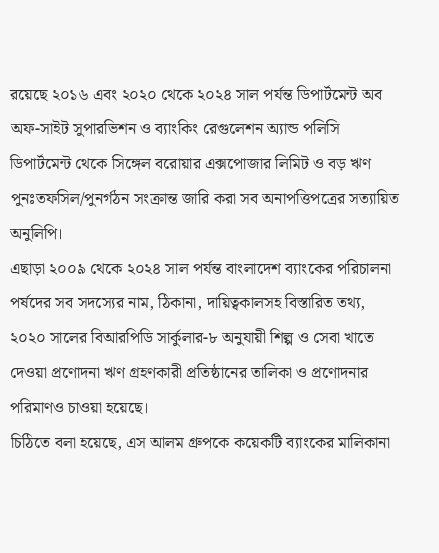রয়েছে ২০১৬ এবং ২০২০ থেকে ২০২৪ সাল পর্যন্ত ডিপার্টমেন্ট অব অফ-সাইট সুপারভিশন ও ব্যাংকিং রেগুলেশন অ্যান্ড পলিসি ডিপার্টমেন্ট থেকে সিঙ্গেল বরোয়ার এক্সপোজার লিমিট ও বড় ঋণ পুনঃতফসিল/পুনর্গঠন সংক্রান্ত জারি করা সব অনাপত্তিপত্রের সত্যায়িত অনুলিপি।
এছাড়া ২০০৯ থেকে ২০২৪ সাল পর্যন্ত বাংলাদেশ ব্যাংকের পরিচালনা পর্ষদের সব সদস্যের নাম, ঠিকানা, দায়িত্বকালসহ বিস্তারিত তথ্য, ২০২০ সালের বিআরপিডি সার্কুলার-৮ অনুযায়ী শিল্প ও সেবা খাতে দেওয়া প্রণোদনা ঋণ গ্রহণকারী প্রতিষ্ঠানের তালিকা ও প্রণোদনার পরিমাণও চাওয়া হয়েছে।
চিঠিতে বলা হয়েছে, এস আলম গ্রুপকে কয়েকটি ব্যাংকের মালিকানা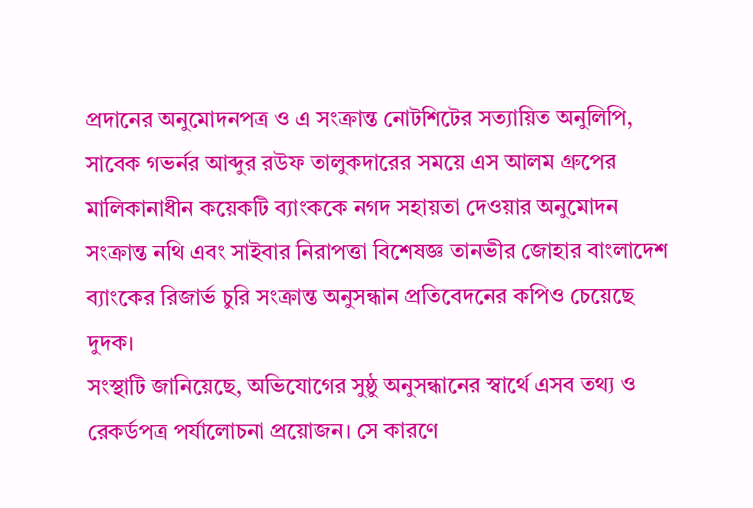প্রদানের অনুমোদনপত্র ও এ সংক্রান্ত নোটশিটের সত্যায়িত অনুলিপি, সাবেক গভর্নর আব্দুর রউফ তালুকদারের সময়ে এস আলম গ্রুপের মালিকানাধীন কয়েকটি ব্যাংককে নগদ সহায়তা দেওয়ার অনুমোদন সংক্রান্ত নথি এবং সাইবার নিরাপত্তা বিশেষজ্ঞ তানভীর জোহার বাংলাদেশ ব্যাংকের রিজার্ভ চুরি সংক্রান্ত অনুসন্ধান প্রতিবেদনের কপিও চেয়েছে দুদক।
সংস্থাটি জানিয়েছে, অভিযোগের সুষ্ঠু অনুসন্ধানের স্বার্থে এসব তথ্য ও রেকর্ডপত্র পর্যালোচনা প্রয়োজন। সে কারণে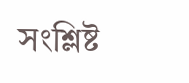সংশ্লিষ্ট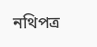নথিপত্র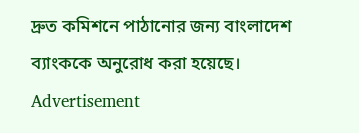দ্রুত কমিশনে পাঠানোর জন্য বাংলাদেশ ব্যাংককে অনুরোধ করা হয়েছে।
Advertisement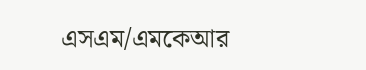এসএম/এমকেআর